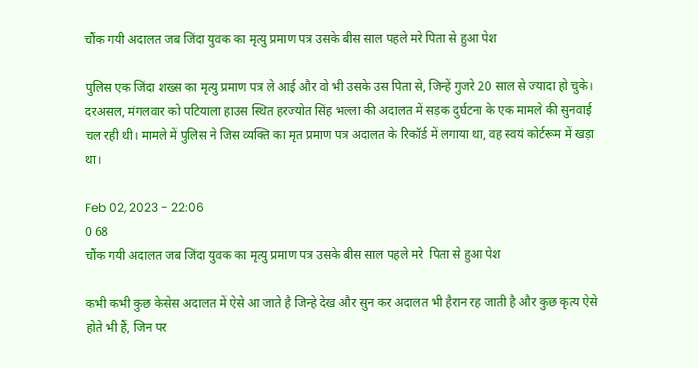चौंक गयी अदालत जब जिंदा युवक का मृत्यु प्रमाण पत्र उसके बीस साल पहले मरे पिता से हुआ पेश

पुलिस एक जिंदा शख्स का मृत्यु प्रमाण पत्र ले आई और वो भी उसके उस पिता से, जिन्हें गुजरे 20 साल से ज्यादा हो चुके। दरअसल, मंगलवार को पटियाला हाउस स्थित हरज्योत सिंह भल्ला की अदालत में सड़क दुर्घटना के एक मामले की सुनवाई चल रही थी। मामले में पुलिस ने जिस व्यक्ति का मृत प्रमाण पत्र अदालत के रिकॉर्ड में लगाया था, वह स्वयं कोर्टरूम में खड़ा था।

Feb 02, 2023 - 22:06
0 68
चौंक गयी अदालत जब जिंदा युवक का मृत्यु प्रमाण पत्र उसके बीस साल पहले मरे  पिता से हुआ पेश

कभी कभी कुछ केसेस अदालत में ऐसे आ जाते है जिन्हे देख और सुन कर अदालत भी हैरान रह जाती है और कुछ कृत्य ऐसे होते भी हैं, जिन पर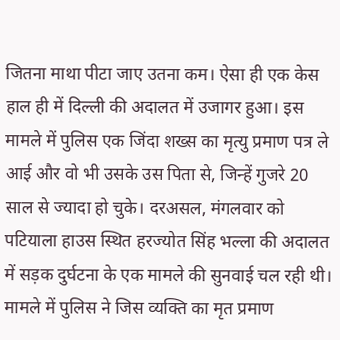जितना माथा पीटा जाए उतना कम। ऐसा ही एक केस हाल ही में दिल्‍ली की अदालत में उजागर हुआ। इस मामले में पुलिस एक जिंदा शख्स का मृत्यु प्रमाण पत्र ले आई और वो भी उसके उस पिता से, जिन्हें गुजरे 20 साल से ज्यादा हो चुके। दरअसल, मंगलवार को पटियाला हाउस स्थित हरज्योत सिंह भल्ला की अदालत में सड़क दुर्घटना के एक मामले की सुनवाई चल रही थी। मामले में पुलिस ने जिस व्यक्ति का मृत प्रमाण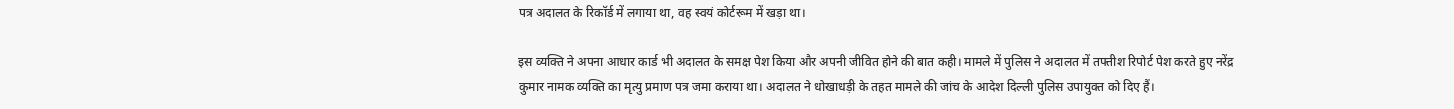पत्र अदालत के रिकॉर्ड में लगाया था, वह स्वयं कोर्टरूम में खड़ा था।

इस व्यक्ति ने अपना आधार कार्ड भी अदालत के समक्ष पेश किया और अपनी जीवित होने की बात कही। मामले में पुलिस ने अदालत में तफ्तीश रिपोर्ट पेश करते हुए नरेंद्र कुमार नामक व्यक्ति का मृत्यु प्रमाण पत्र जमा कराया था। अदालत ने धोखाधड़ी के तहत मामले की जांच के आदेश दिल्ली पुलिस उपायुक्त को दिए हैं।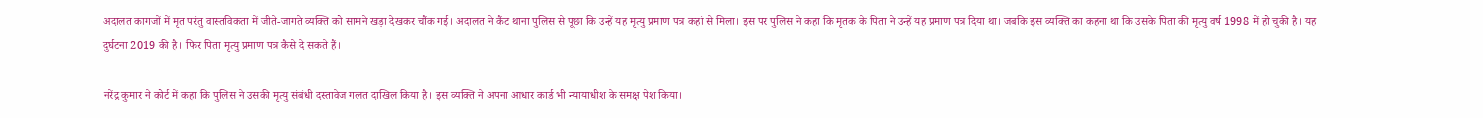अदालत कागजों में मृत परंतु वास्तविकता में जीते-जागते व्यक्ति को सामने खड़ा देखकर चौंक गई। अदालत ने कैंट थाना पुलिस से पूछा कि उन्हें यह मृत्यु प्रमाण पत्र कहां से मिला। इस पर पुलिस ने कहा कि मृतक के पिता ने उन्हें यह प्रमाण पत्र दिया था। जबकि इस व्यक्ति का कहना था कि उसके पिता की मृत्यु वर्ष 1998 में हो चुकी है। यह दुर्घटना 2019 की है। फिर पिता मृत्यु प्रमाण पत्र कैसे दे सकते हैं।

नरेंद्र कुमार ने कोर्ट में कहा कि पुलिस ने उसकी मृत्यु संबंधी दस्तावेज गलत दाखिल किया है। इस व्यक्ति ने अपना आधार कार्ड भी न्यायाधीश के समक्ष पेश किया।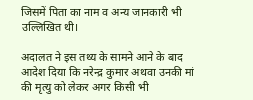जिसमें पिता का नाम व अन्य जानकारी भी उल्लिखित थी।

अदालत ने इस तथ्य के सामने आने के बाद आदेश दिया कि नरेन्द्र कुमार अथवा उनकी मां की मृत्यु को लेकर अगर किसी भी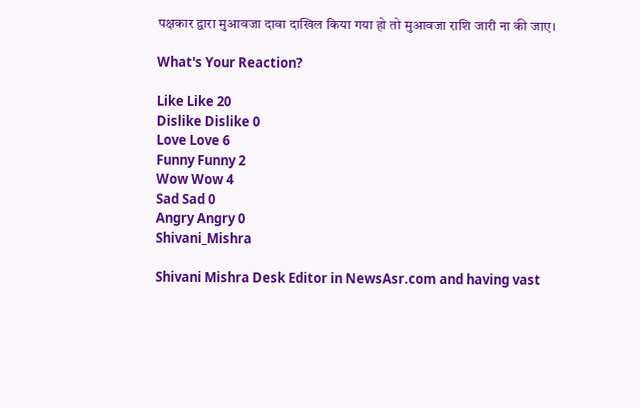पक्षकार द्वारा मुआवजा दावा दाखिल किया गया हो तो मुआवजा राशि जारी ना की जाए।

What's Your Reaction?

Like Like 20
Dislike Dislike 0
Love Love 6
Funny Funny 2
Wow Wow 4
Sad Sad 0
Angry Angry 0
Shivani_Mishra

Shivani Mishra Desk Editor in NewsAsr.com and having vast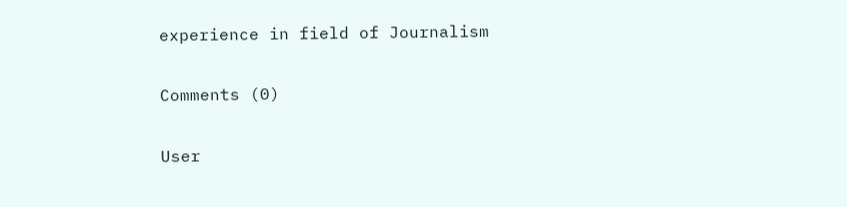experience in field of Journalism

Comments (0)

User